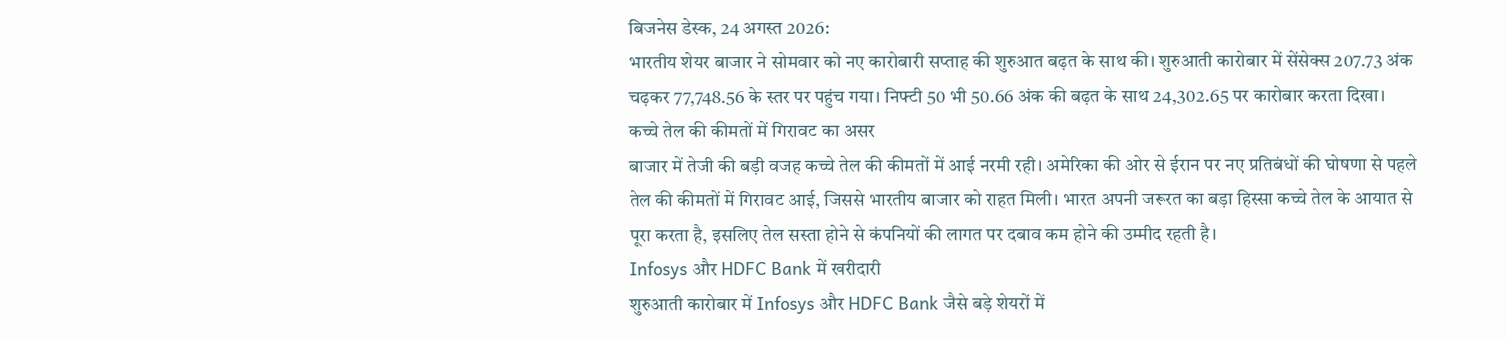बिजनेस डेस्क, 24 अगस्त 2026:
भारतीय शेयर बाजार ने सोमवार को नए कारोबारी सप्ताह की शुरुआत बढ़त के साथ की। शुरुआती कारोबार में सेंसेक्स 207.73 अंक चढ़कर 77,748.56 के स्तर पर पहुंच गया। निफ्टी 50 भी 50.66 अंक की बढ़त के साथ 24,302.65 पर कारोबार करता दिखा।
कच्चे तेल की कीमतों में गिरावट का असर
बाजार में तेजी की बड़ी वजह कच्चे तेल की कीमतों में आई नरमी रही। अमेरिका की ओर से ईरान पर नए प्रतिबंधों की घोषणा से पहले तेल की कीमतों में गिरावट आई, जिससे भारतीय बाजार को राहत मिली। भारत अपनी जरूरत का बड़ा हिस्सा कच्चे तेल के आयात से पूरा करता है, इसलिए तेल सस्ता होने से कंपनियों की लागत पर दबाव कम होने की उम्मीद रहती है।
Infosys और HDFC Bank में खरीदारी
शुरुआती कारोबार में Infosys और HDFC Bank जैसे बड़े शेयरों में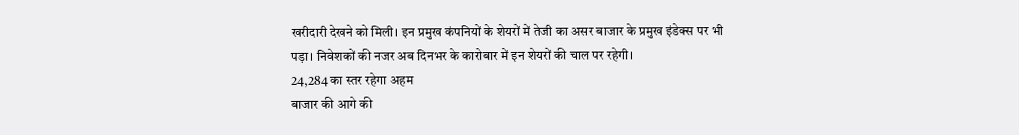खरीदारी देखने को मिली। इन प्रमुख कंपनियों के शेयरों में तेजी का असर बाजार के प्रमुख इंडेक्स पर भी पड़ा। निवेशकों की नजर अब दिनभर के कारोबार में इन शेयरों की चाल पर रहेगी।
24,284 का स्तर रहेगा अहम
बाजार की आगे की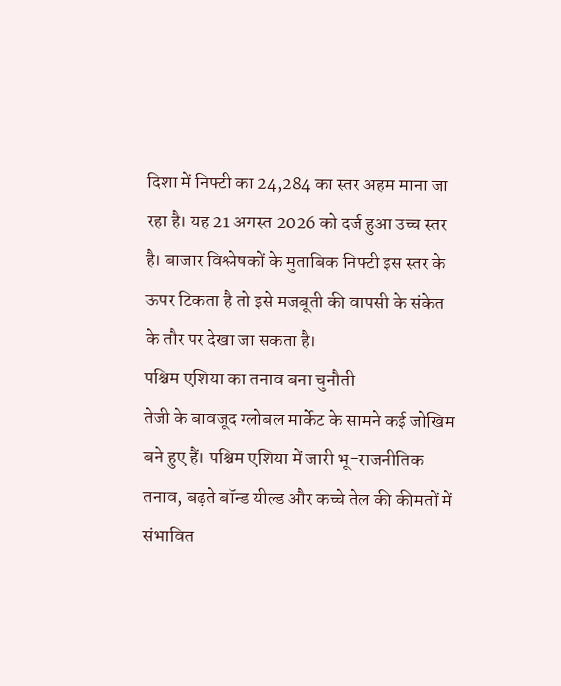दिशा में निफ्टी का 24,284 का स्तर अहम माना जा रहा है। यह 21 अगस्त 2026 को दर्ज हुआ उच्च स्तर है। बाजार विश्लेषकों के मुताबिक निफ्टी इस स्तर के ऊपर टिकता है तो इसे मजबूती की वापसी के संकेत के तौर पर देखा जा सकता है।
पश्चिम एशिया का तनाव बना चुनौती
तेजी के बावजूद ग्लोबल मार्केट के सामने कई जोखिम बने हुए हैं। पश्चिम एशिया में जारी भू-राजनीतिक तनाव, बढ़ते बॉन्ड यील्ड और कच्चे तेल की कीमतों में संभावित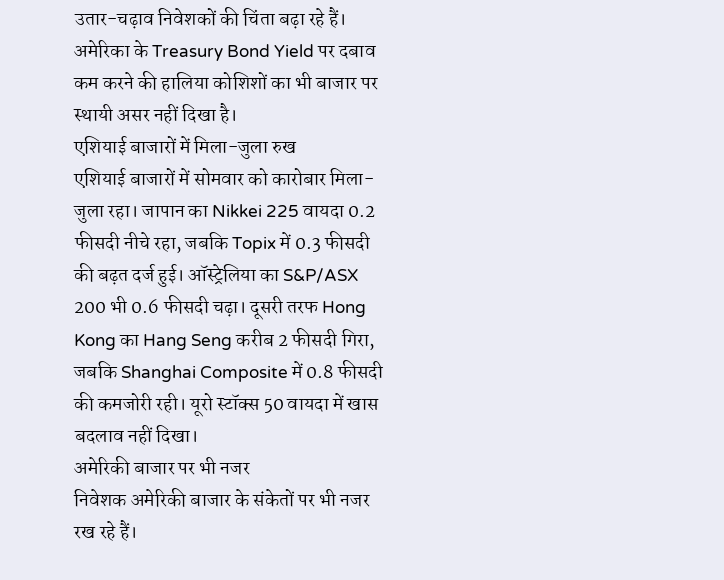उतार-चढ़ाव निवेशकों की चिंता बढ़ा रहे हैं। अमेरिका के Treasury Bond Yield पर दबाव कम करने की हालिया कोशिशों का भी बाजार पर स्थायी असर नहीं दिखा है।
एशियाई बाजारों में मिला-जुला रुख
एशियाई बाजारों में सोमवार को कारोबार मिला-जुला रहा। जापान का Nikkei 225 वायदा 0.2 फीसदी नीचे रहा, जबकि Topix में 0.3 फीसदी की बढ़त दर्ज हुई। ऑस्ट्रेलिया का S&P/ASX 200 भी 0.6 फीसदी चढ़ा। दूसरी तरफ Hong Kong का Hang Seng करीब 2 फीसदी गिरा, जबकि Shanghai Composite में 0.8 फीसदी की कमजोरी रही। यूरो स्टॉक्स 50 वायदा में खास बदलाव नहीं दिखा।
अमेरिकी बाजार पर भी नजर
निवेशक अमेरिकी बाजार के संकेतों पर भी नजर रख रहे हैं।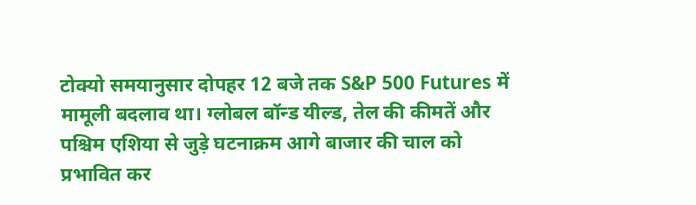टोक्यो समयानुसार दोपहर 12 बजे तक S&P 500 Futures में मामूली बदलाव था। ग्लोबल बॉन्ड यील्ड, तेल की कीमतें और पश्चिम एशिया से जुड़े घटनाक्रम आगे बाजार की चाल को प्रभावित कर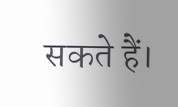सकते हैं।